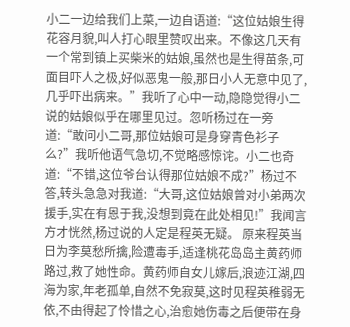小二一边给我们上菜,一边自语道:“这位姑娘生得花容月貌,叫人打心眼里赞叹出来。不像这几天有一个常到镇上买柴米的姑娘,虽然也是生得苗条,可面目吓人之极,好似恶鬼一般,那日小人无意中见了,几乎吓出病来。”我听了心中一动,隐隐觉得小二说的姑娘似乎在哪里见过。忽听杨过在一旁道:“敢问小二哥,那位姑娘可是身穿青色衫子么?”我听他语气急切,不觉略感惊诧。小二也奇道:“不错,这位爷台认得那位姑娘不成?”杨过不答,转头急急对我道:“大哥,这位姑娘曾对小弟两次援手,实在有恩于我,没想到竟在此处相见!”我闻言方才恍然,杨过说的人定是程英无疑。 原来程英当日为李莫愁所擒,险遭毒手,适逢桃花岛岛主黄药师路过,救了她性命。黄药师自女儿嫁后,浪迹江湖,四海为家,年老孤单,自然不免寂莫,这时见程英稚弱无依,不由得起了怜惜之心,治愈她伤毒之后便带在身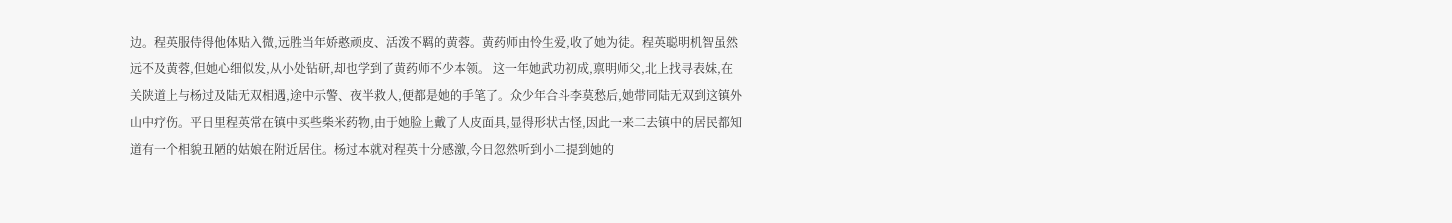边。程英服侍得他体贴入微,远胜当年娇憨顽皮、活泼不羁的黄蓉。黄药师由怜生爱,收了她为徒。程英聪明机智虽然远不及黄蓉,但她心细似发,从小处钻研,却也学到了黄药师不少本领。 这一年她武功初成,禀明师父,北上找寻表妹,在关陕道上与杨过及陆无双相遇,途中示警、夜半救人,便都是她的手笔了。众少年合斗李莫愁后,她带同陆无双到这镇外山中疗伤。平日里程英常在镇中买些柴米药物,由于她脸上戴了人皮面具,显得形状古怪,因此一来二去镇中的居民都知道有一个相貌丑陋的姑娘在附近居住。杨过本就对程英十分感激,今日忽然听到小二提到她的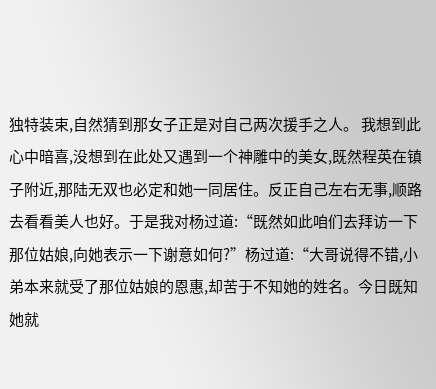独特装束,自然猜到那女子正是对自己两次援手之人。 我想到此心中暗喜,没想到在此处又遇到一个神雕中的美女,既然程英在镇子附近,那陆无双也必定和她一同居住。反正自己左右无事,顺路去看看美人也好。于是我对杨过道:“既然如此咱们去拜访一下那位姑娘,向她表示一下谢意如何?”杨过道:“大哥说得不错,小弟本来就受了那位姑娘的恩惠,却苦于不知她的姓名。今日既知她就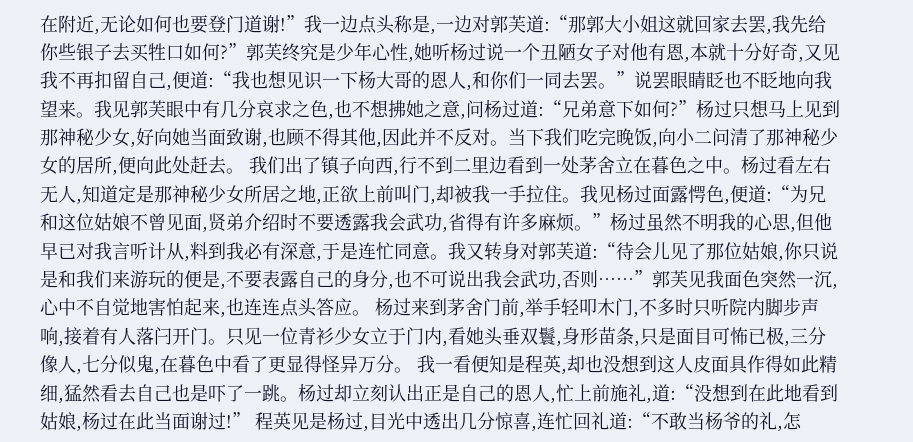在附近,无论如何也要登门道谢!”我一边点头称是,一边对郭芙道:“那郭大小姐这就回家去罢,我先给你些银子去买牲口如何?”郭芙终究是少年心性,她听杨过说一个丑陋女子对他有恩,本就十分好奇,又见我不再扣留自己,便道:“我也想见识一下杨大哥的恩人,和你们一同去罢。”说罢眼睛眨也不眨地向我望来。我见郭芙眼中有几分哀求之色,也不想拂她之意,问杨过道:“兄弟意下如何?”杨过只想马上见到那神秘少女,好向她当面致谢,也顾不得其他,因此并不反对。当下我们吃完晚饭,向小二问清了那神秘少女的居所,便向此处赶去。 我们出了镇子向西,行不到二里边看到一处茅舍立在暮色之中。杨过看左右无人,知道定是那神秘少女所居之地,正欲上前叫门,却被我一手拉住。我见杨过面露愕色,便道:“为兄和这位姑娘不曾见面,贤弟介绍时不要透露我会武功,省得有许多麻烦。”杨过虽然不明我的心思,但他早已对我言听计从,料到我必有深意,于是连忙同意。我又转身对郭芙道:“待会儿见了那位姑娘,你只说是和我们来游玩的便是,不要表露自己的身分,也不可说出我会武功,否则……”郭芙见我面色突然一沉,心中不自觉地害怕起来,也连连点头答应。 杨过来到茅舍门前,举手轻叩木门,不多时只听院内脚步声响,接着有人落闩开门。只见一位青衫少女立于门内,看她头垂双鬟,身形苗条,只是面目可怖已极,三分像人,七分似鬼,在暮色中看了更显得怪异万分。 我一看便知是程英,却也没想到这人皮面具作得如此精细,猛然看去自己也是吓了一跳。杨过却立刻认出正是自己的恩人,忙上前施礼,道:“没想到在此地看到姑娘,杨过在此当面谢过!” 程英见是杨过,目光中透出几分惊喜,连忙回礼道:“不敢当杨爷的礼,怎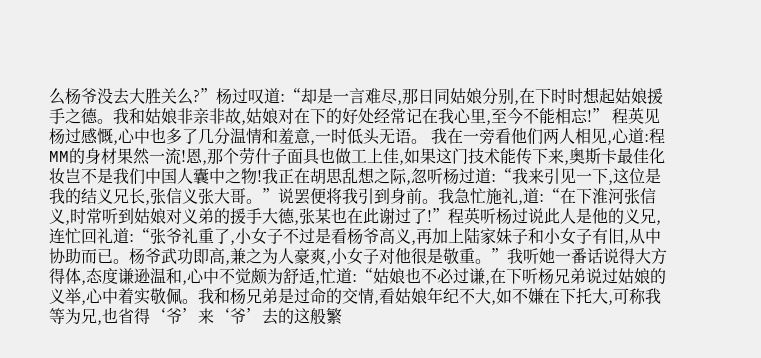么杨爷没去大胜关么?”杨过叹道:“却是一言难尽,那日同姑娘分别,在下时时想起姑娘援手之德。我和姑娘非亲非故,姑娘对在下的好处经常记在我心里,至今不能相忘!” 程英见杨过感慨,心中也多了几分温情和羞意,一时低头无语。 我在一旁看他们两人相见,心道:程MM的身材果然一流!恩,那个劳什子面具也做工上佳,如果这门技术能传下来,奥斯卡最佳化妆岂不是我们中国人囊中之物!我正在胡思乱想之际,忽听杨过道:“我来引见一下,这位是我的结义兄长,张信义张大哥。”说罢便将我引到身前。我急忙施礼,道:“在下淮河张信义,时常听到姑娘对义弟的援手大德,张某也在此谢过了!”程英听杨过说此人是他的义兄,连忙回礼道:“张爷礼重了,小女子不过是看杨爷高义,再加上陆家妹子和小女子有旧,从中协助而已。杨爷武功即高,兼之为人豪爽,小女子对他很是敬重。”我听她一番话说得大方得体,态度谦逊温和,心中不觉颇为舒适,忙道:“姑娘也不必过谦,在下听杨兄弟说过姑娘的义举,心中着实敬佩。我和杨兄弟是过命的交情,看姑娘年纪不大,如不嫌在下托大,可称我等为兄,也省得‘爷’来‘爷’去的这般繁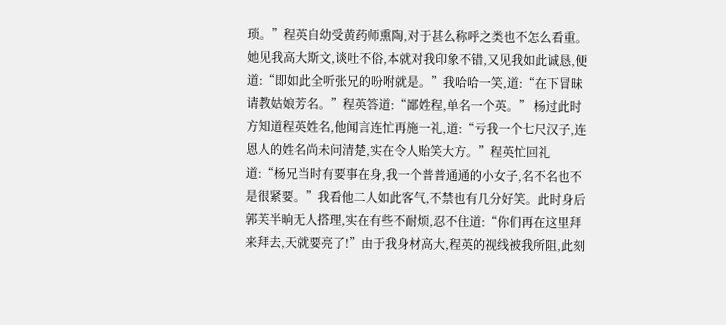琐。”程英自幼受黄药师熏陶,对于甚么称呼之类也不怎么看重。她见我高大斯文,谈吐不俗,本就对我印象不错,又见我如此诚恳,便道:“即如此全听张兄的吩咐就是。”我哈哈一笑,道:“在下冒昧请教姑娘芳名。”程英答道:“鄙姓程,单名一个英。” 杨过此时方知道程英姓名,他闻言连忙再施一礼,道:“亏我一个七尺汉子,连恩人的姓名尚未问清楚,实在令人贻笑大方。”程英忙回礼道:“杨兄当时有要事在身,我一个普普通通的小女子,名不名也不是很紧要。”我看他二人如此客气,不禁也有几分好笑。此时身后郭芙半晌无人搭理,实在有些不耐烦,忍不住道:“你们再在这里拜来拜去,天就要亮了!”由于我身材高大,程英的视线被我所阻,此刻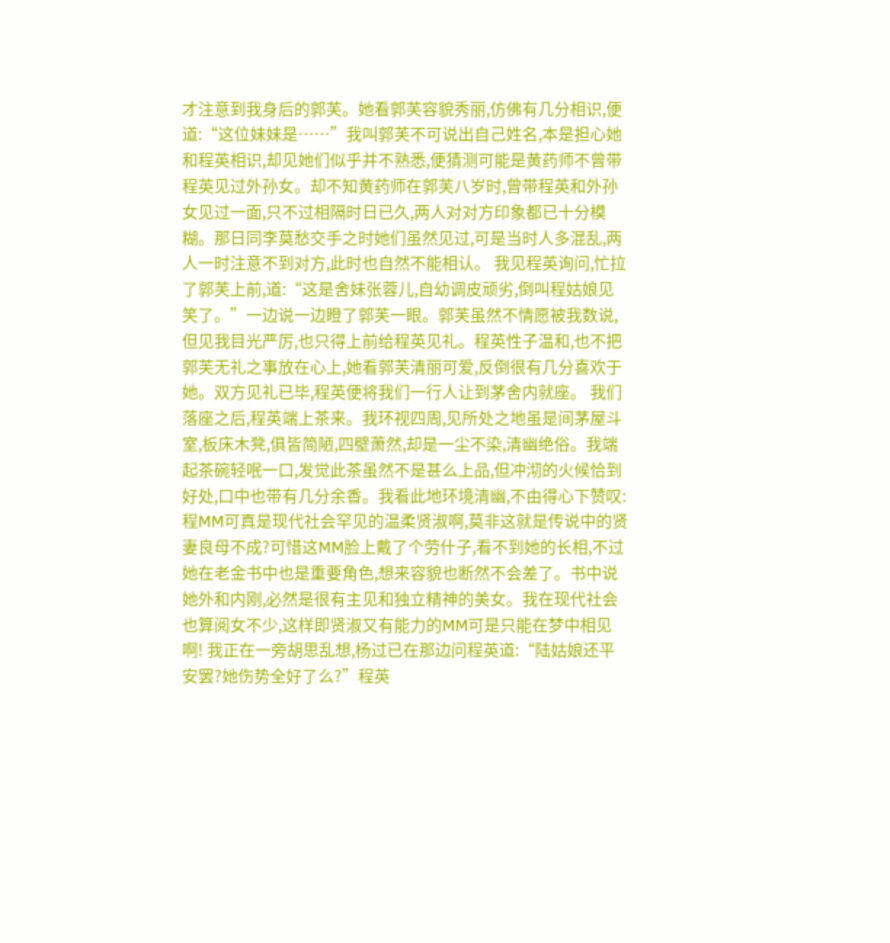才注意到我身后的郭芙。她看郭芙容貌秀丽,仿佛有几分相识,便道:“这位妹妹是……”我叫郭芙不可说出自己姓名,本是担心她和程英相识,却见她们似乎并不熟悉,便猜测可能是黄药师不曾带程英见过外孙女。却不知黄药师在郭芙八岁时,曾带程英和外孙女见过一面,只不过相隔时日已久,两人对对方印象都已十分模糊。那日同李莫愁交手之时她们虽然见过,可是当时人多混乱,两人一时注意不到对方,此时也自然不能相认。 我见程英询问,忙拉了郭芙上前,道:“这是舍妹张蓉儿,自幼调皮顽劣,倒叫程姑娘见笑了。”一边说一边瞪了郭芙一眼。郭芙虽然不情愿被我数说,但见我目光严厉,也只得上前给程英见礼。程英性子温和,也不把郭芙无礼之事放在心上,她看郭芙清丽可爱,反倒很有几分喜欢于她。双方见礼已毕,程英便将我们一行人让到茅舍内就座。 我们落座之后,程英端上茶来。我环视四周,见所处之地虽是间茅屋斗室,板床木凳,俱皆简陋,四壁萧然,却是一尘不染,清幽绝俗。我端起茶碗轻呡一口,发觉此茶虽然不是甚么上品,但冲沏的火候恰到好处,口中也带有几分余香。我看此地环境清幽,不由得心下赞叹:程MM可真是现代社会罕见的温柔贤淑啊,莫非这就是传说中的贤妻良母不成?可惜这MM脸上戴了个劳什子,看不到她的长相,不过她在老金书中也是重要角色,想来容貌也断然不会差了。书中说她外和内刚,必然是很有主见和独立精神的美女。我在现代社会也算阅女不少,这样即贤淑又有能力的MM可是只能在梦中相见啊! 我正在一旁胡思乱想,杨过已在那边问程英道:“陆姑娘还平安罢?她伤势全好了么?”程英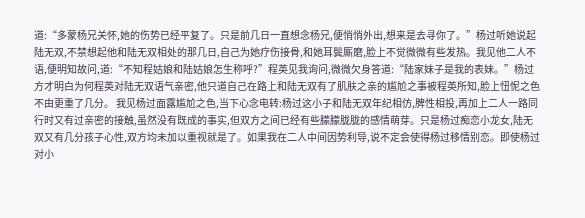道:“多蒙杨兄关怀,她的伤势已经平复了。只是前几日一直想念杨兄,便悄悄外出,想来是去寻你了。”杨过听她说起陆无双,不禁想起他和陆无双相处的那几日,自己为她疗伤接骨,和她耳鬓厮磨,脸上不觉微微有些发热。我见他二人不语,便明知故问,道:“不知程姑娘和陆姑娘怎生称呼?”程英见我询问,微微欠身答道:“陆家妹子是我的表妹。”杨过方才明白为何程英对陆无双语气亲密,他只道自己在路上和陆无双有了肌肤之亲的尴尬之事被程英所知,脸上忸怩之色不由更重了几分。 我见杨过面露尴尬之色,当下心念电转:杨过这小子和陆无双年纪相仿,脾性相投,再加上二人一路同行时又有过亲密的接触,虽然没有既成的事实,但双方之间已经有些朦朦胧胧的感情萌芽。只是杨过痴恋小龙女,陆无双又有几分孩子心性,双方均未加以重视就是了。如果我在二人中间因势利导,说不定会使得杨过移情别恋。即使杨过对小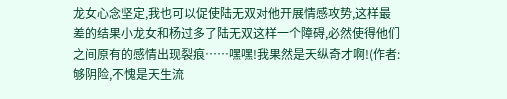龙女心念坚定,我也可以促使陆无双对他开展情感攻势,这样最差的结果小龙女和杨过多了陆无双这样一个障碍,必然使得他们之间原有的感情出现裂痕……嘿嘿!我果然是天纵奇才啊!(作者:够阴险,不愧是天生流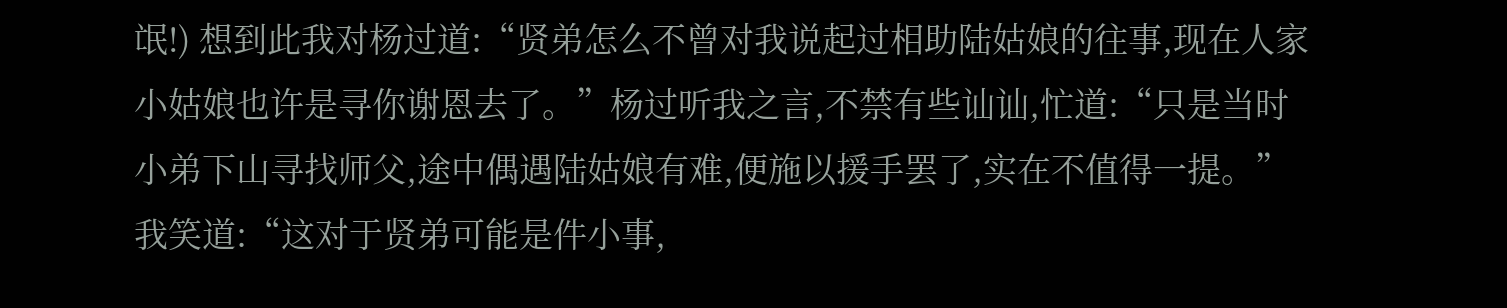氓!) 想到此我对杨过道:“贤弟怎么不曾对我说起过相助陆姑娘的往事,现在人家小姑娘也许是寻你谢恩去了。”杨过听我之言,不禁有些讪讪,忙道:“只是当时小弟下山寻找师父,途中偶遇陆姑娘有难,便施以援手罢了,实在不值得一提。”我笑道:“这对于贤弟可能是件小事,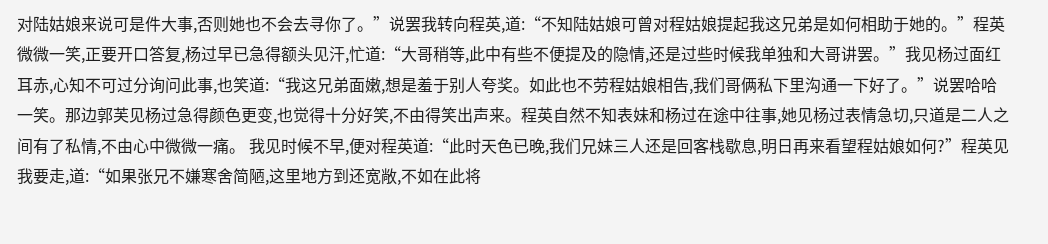对陆姑娘来说可是件大事,否则她也不会去寻你了。”说罢我转向程英,道:“不知陆姑娘可曾对程姑娘提起我这兄弟是如何相助于她的。”程英微微一笑,正要开口答复,杨过早已急得额头见汗,忙道:“大哥稍等,此中有些不便提及的隐情,还是过些时候我单独和大哥讲罢。”我见杨过面红耳赤,心知不可过分询问此事,也笑道:“我这兄弟面嫩,想是羞于别人夸奖。如此也不劳程姑娘相告,我们哥俩私下里沟通一下好了。”说罢哈哈一笑。那边郭芙见杨过急得颜色更变,也觉得十分好笑,不由得笑出声来。程英自然不知表妹和杨过在途中往事,她见杨过表情急切,只道是二人之间有了私情,不由心中微微一痛。 我见时候不早,便对程英道:“此时天色已晚,我们兄妹三人还是回客栈歇息,明日再来看望程姑娘如何?”程英见我要走,道:“如果张兄不嫌寒舍简陋,这里地方到还宽敞,不如在此将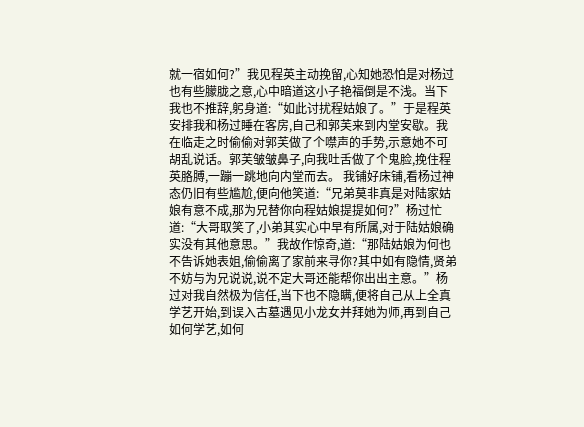就一宿如何?”我见程英主动挽留,心知她恐怕是对杨过也有些朦胧之意,心中暗道这小子艳福倒是不浅。当下我也不推辞,躬身道:“如此讨扰程姑娘了。”于是程英安排我和杨过睡在客房,自己和郭芙来到内堂安歇。我在临走之时偷偷对郭芙做了个噤声的手势,示意她不可胡乱说话。郭芙皱皱鼻子,向我吐舌做了个鬼脸,挽住程英胳膊,一蹦一跳地向内堂而去。 我铺好床铺,看杨过神态仍旧有些尴尬,便向他笑道:“兄弟莫非真是对陆家姑娘有意不成,那为兄替你向程姑娘提提如何?”杨过忙道:“大哥取笑了,小弟其实心中早有所属,对于陆姑娘确实没有其他意思。”我故作惊奇,道:“那陆姑娘为何也不告诉她表姐,偷偷离了家前来寻你?其中如有隐情,贤弟不妨与为兄说说,说不定大哥还能帮你出出主意。”杨过对我自然极为信任,当下也不隐瞒,便将自己从上全真学艺开始,到误入古墓遇见小龙女并拜她为师,再到自己如何学艺,如何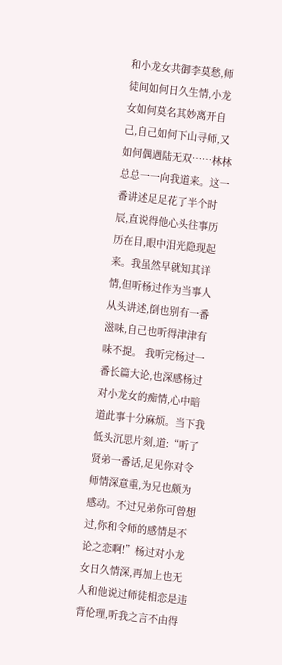和小龙女共御李莫愁,师徒间如何日久生情,小龙女如何莫名其妙离开自己,自己如何下山寻师,又如何偶遇陆无双……林林总总一一向我道来。这一番讲述足足花了半个时辰,直说得他心头往事历历在目,眼中泪光隐现起来。我虽然早就知其详情,但听杨过作为当事人从头讲述,倒也别有一番滋味,自己也听得津津有味不提。 我听完杨过一番长篇大论,也深感杨过对小龙女的痴情,心中暗道此事十分麻烦。当下我低头沉思片刻,道:“听了贤弟一番话,足见你对令师情深意重,为兄也颇为感动。不过兄弟你可曾想过,你和令师的感情是不论之恋啊!”杨过对小龙女日久情深,再加上也无人和他说过师徒相恋是违背伦理,听我之言不由得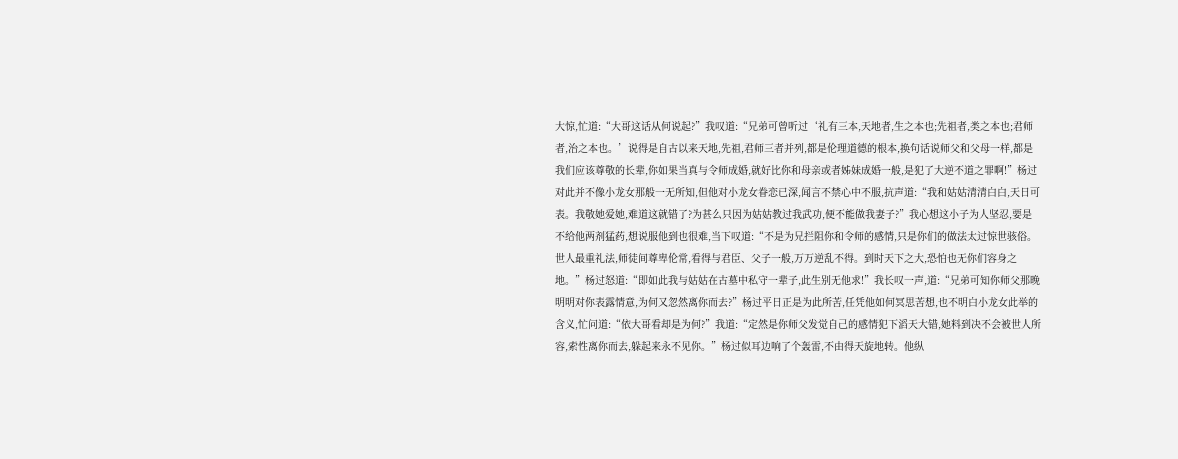大惊,忙道:“大哥这话从何说起?”我叹道:“兄弟可曾听过‘礼有三本,天地者,生之本也;先祖者,类之本也;君师者,治之本也。’说得是自古以来天地,先祖,君师三者并列,都是伦理道德的根本,换句话说师父和父母一样,都是我们应该尊敬的长辈,你如果当真与令师成婚,就好比你和母亲或者姊妹成婚一般,是犯了大逆不道之罪啊!”杨过对此并不像小龙女那般一无所知,但他对小龙女眷恋已深,闻言不禁心中不服,抗声道:“我和姑姑清清白白,天日可表。我敬她爱她,难道这就错了?为甚么只因为姑姑教过我武功,便不能做我妻子?”我心想这小子为人坚忍,要是不给他两剂猛药,想说服他到也很难,当下叹道:“不是为兄拦阻你和令师的感情,只是你们的做法太过惊世骇俗。世人最重礼法,师徒间尊卑伦常,看得与君臣、父子一般,万万逆乱不得。到时天下之大,恐怕也无你们容身之地。”杨过怒道:“即如此我与姑姑在古墓中私守一辈子,此生别无他求!”我长叹一声,道:“兄弟可知你师父那晚明明对你表露情意,为何又忽然离你而去?”杨过平日正是为此所苦,任凭他如何冥思苦想,也不明白小龙女此举的含义,忙问道:“依大哥看却是为何?”我道:“定然是你师父发觉自己的感情犯下滔天大错,她料到决不会被世人所容,索性离你而去,躲起来永不见你。”杨过似耳边响了个轰雷,不由得天旋地转。他纵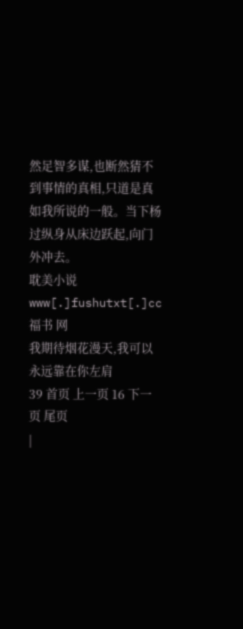然足智多谋,也断然猜不到事情的真相,只道是真如我所说的一般。当下杨过纵身从床边跃起,向门外冲去。
耽美小说 www[.]fushutxt[.]cc 福书 网
我期待烟花漫天,我可以永远靠在你左肩
39 首页 上一页 16 下一页 尾页
|